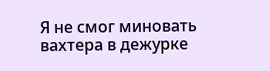Я не смог миновать вахтера в дежурке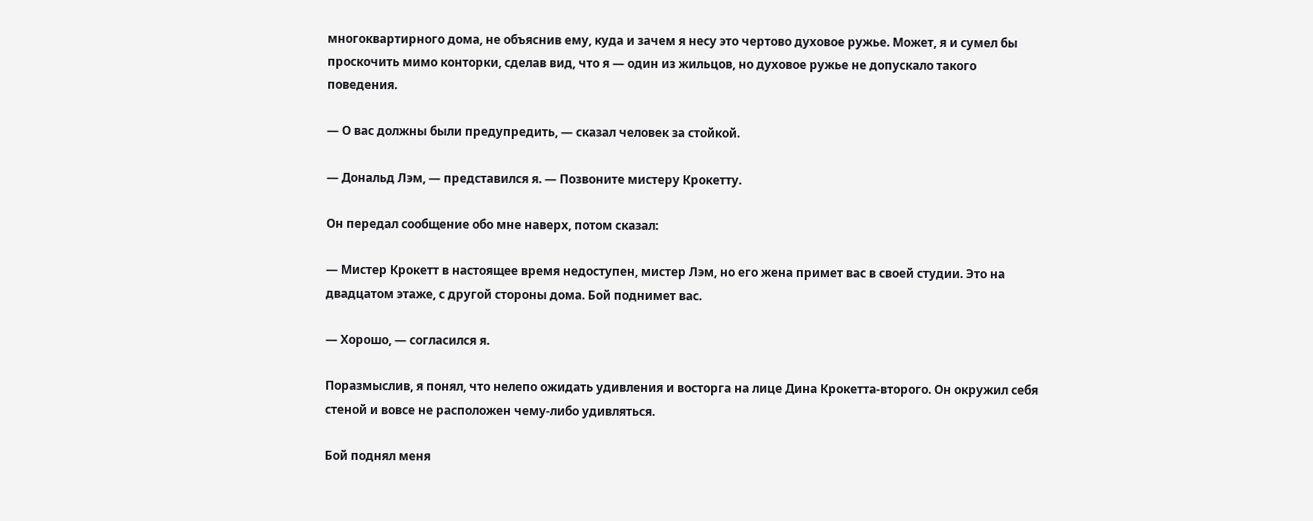многоквартирного дома, не объяснив ему, куда и зачем я несу это чертово духовое ружье. Может, я и сумел бы проскочить мимо конторки, сделав вид, что я — один из жильцов, но духовое ружье не допускало такого поведения.

— О вас должны были предупредить, — сказал человек за стойкой.

— Дональд Лэм, — представился я. — Позвоните мистеру Крокетту.

Он передал сообщение обо мне наверх, потом сказал:

— Мистер Крокетт в настоящее время недоступен, мистер Лэм, но его жена примет вас в своей студии. Это на двадцатом этаже, с другой стороны дома. Бой поднимет вас.

— Хорошо, — согласился я.

Поразмыслив, я понял, что нелепо ожидать удивления и восторга на лице Дина Крокетта-второго. Он окружил себя стеной и вовсе не расположен чему-либо удивляться.

Бой поднял меня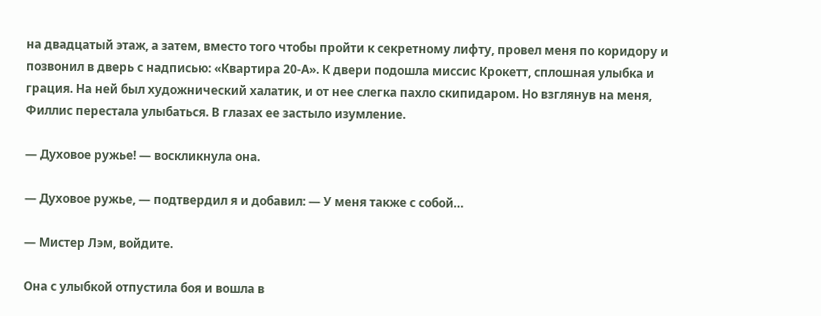на двадцатый этаж, а затем, вместо того чтобы пройти к секретному лифту, провел меня по коридору и позвонил в дверь с надписью: «Квартира 20-А». К двери подошла миссис Крокетт, сплошная улыбка и грация. На ней был художнический халатик, и от нее слегка пахло скипидаром. Но взглянув на меня, Филлис перестала улыбаться. В глазах ее застыло изумление.

— Духовое ружье! — воскликнула она.

— Духовое ружье, — подтвердил я и добавил: — У меня также с собой…

— Мистер Лэм, войдите.

Она с улыбкой отпустила боя и вошла в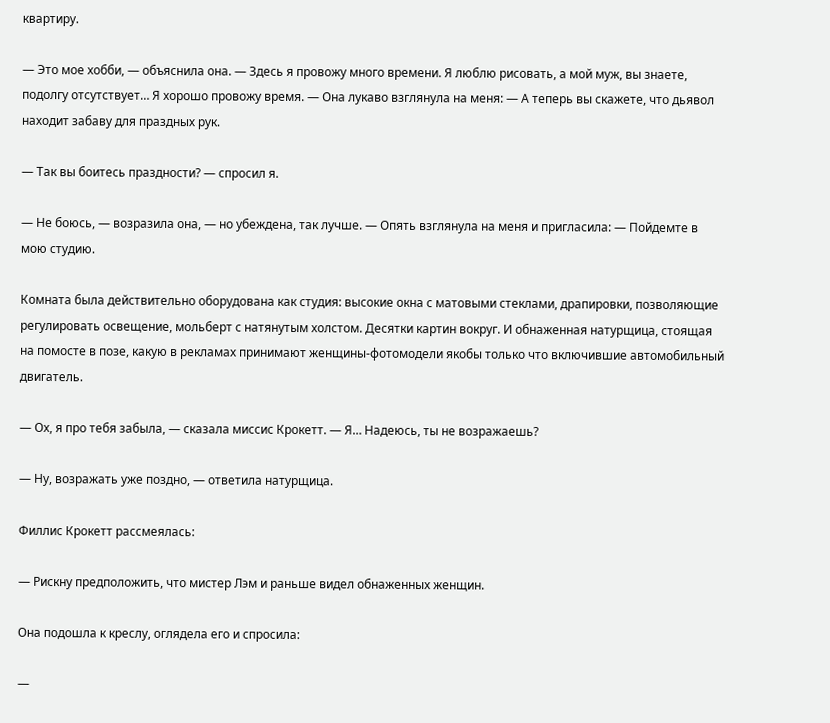квартиру.

— Это мое хобби, — объяснила она. — Здесь я провожу много времени. Я люблю рисовать, а мой муж, вы знаете, подолгу отсутствует… Я хорошо провожу время. — Она лукаво взглянула на меня: — А теперь вы скажете, что дьявол находит забаву для праздных рук.

— Так вы боитесь праздности? — спросил я.

— Не боюсь, — возразила она, — но убеждена, так лучше. — Опять взглянула на меня и пригласила: — Пойдемте в мою студию.

Комната была действительно оборудована как студия: высокие окна с матовыми стеклами, драпировки, позволяющие регулировать освещение, мольберт с натянутым холстом. Десятки картин вокруг. И обнаженная натурщица, стоящая на помосте в позе, какую в рекламах принимают женщины-фотомодели якобы только что включившие автомобильный двигатель.

— Ох, я про тебя забыла, — сказала миссис Крокетт. — Я… Надеюсь, ты не возражаешь?

— Ну, возражать уже поздно, — ответила натурщица.

Филлис Крокетт рассмеялась:

— Рискну предположить, что мистер Лэм и раньше видел обнаженных женщин.

Она подошла к креслу, оглядела его и спросила:

—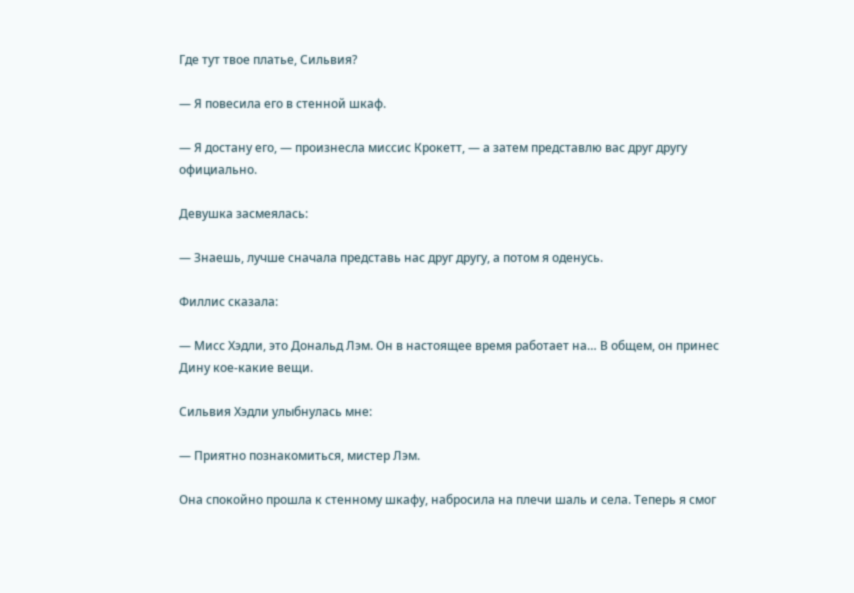Где тут твое платье, Сильвия?

— Я повесила его в стенной шкаф.

— Я достану его, — произнесла миссис Крокетт, — а затем представлю вас друг другу официально.

Девушка засмеялась:

— Знаешь, лучше сначала представь нас друг другу, а потом я оденусь.

Филлис сказала:

— Мисс Хэдли, это Дональд Лэм. Он в настоящее время работает на… В общем, он принес Дину кое-какие вещи.

Сильвия Хэдли улыбнулась мне:

— Приятно познакомиться, мистер Лэм.

Она спокойно прошла к стенному шкафу, набросила на плечи шаль и села. Теперь я смог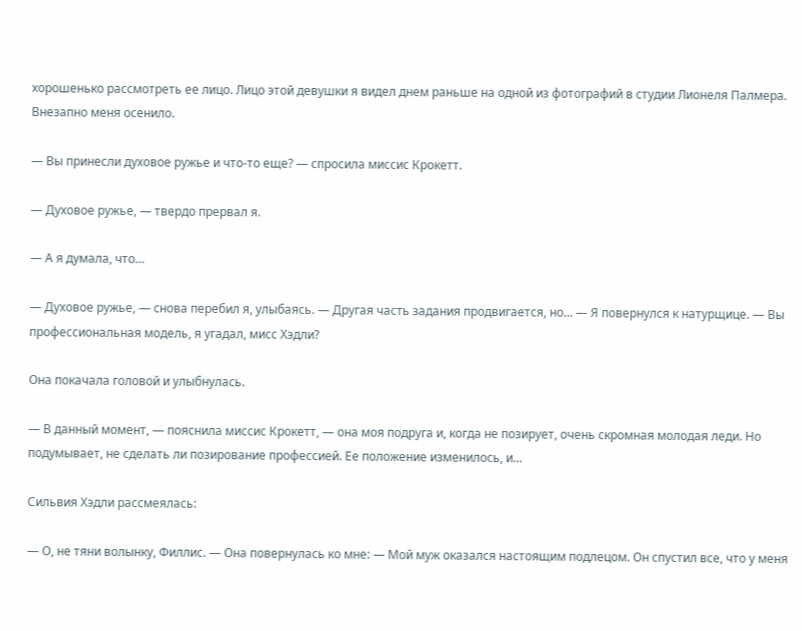хорошенько рассмотреть ее лицо. Лицо этой девушки я видел днем раньше на одной из фотографий в студии Лионеля Палмера. Внезапно меня осенило.

— Вы принесли духовое ружье и что-то еще? — спросила миссис Крокетт.

— Духовое ружье, — твердо прервал я.

— А я думала, что…

— Духовое ружье, — снова перебил я, улыбаясь. — Другая часть задания продвигается, но… — Я повернулся к натурщице. — Вы профессиональная модель, я угадал, мисс Хэдли?

Она покачала головой и улыбнулась.

— В данный момент, — пояснила миссис Крокетт, — она моя подруга и, когда не позирует, очень скромная молодая леди. Но подумывает, не сделать ли позирование профессией. Ее положение изменилось, и…

Сильвия Хэдли рассмеялась:

— О, не тяни волынку, Филлис. — Она повернулась ко мне: — Мой муж оказался настоящим подлецом. Он спустил все, что у меня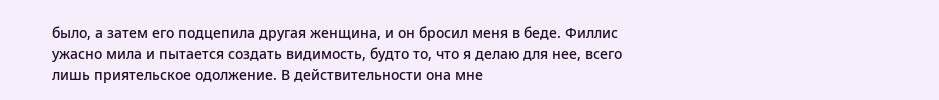было, а затем его подцепила другая женщина, и он бросил меня в беде. Филлис ужасно мила и пытается создать видимость, будто то, что я делаю для нее, всего лишь приятельское одолжение. В действительности она мне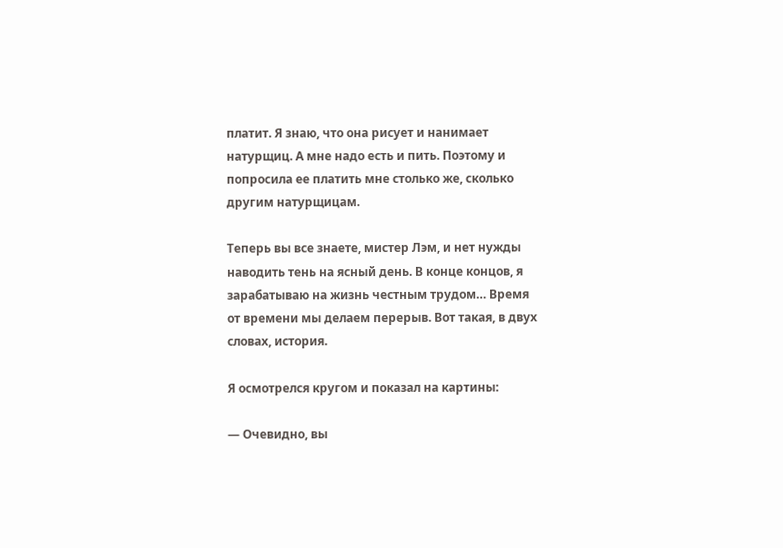платит. Я знаю, что она рисует и нанимает натурщиц. А мне надо есть и пить. Поэтому и попросила ее платить мне столько же, сколько другим натурщицам.

Теперь вы все знаете, мистер Лэм, и нет нужды наводить тень на ясный день. В конце концов, я зарабатываю на жизнь честным трудом… Время от времени мы делаем перерыв. Вот такая, в двух словах, история.

Я осмотрелся кругом и показал на картины:

— Очевидно, вы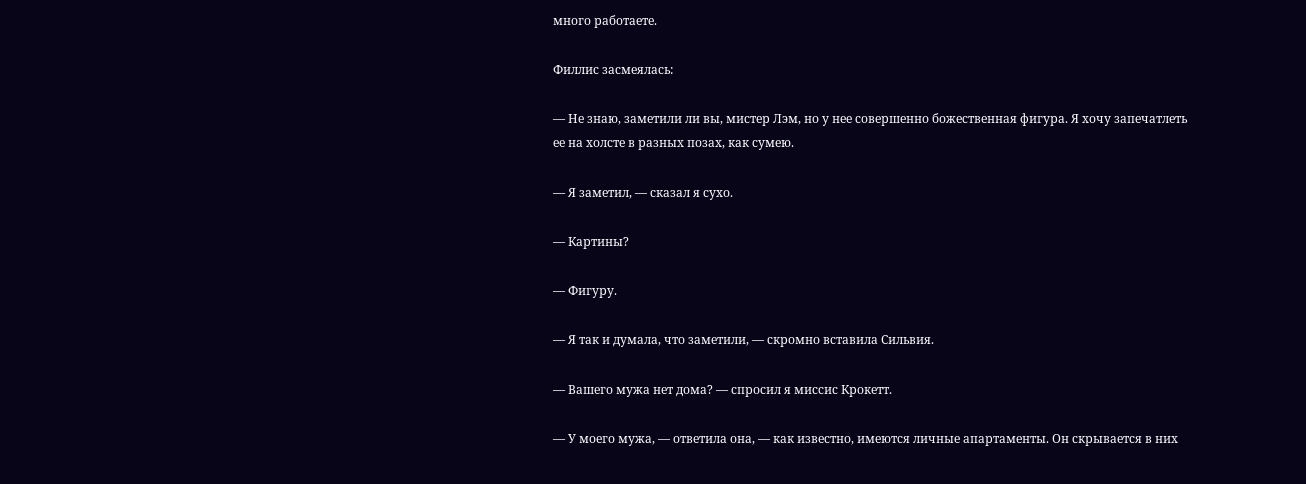много работаете.

Филлис засмеялась:

— Не знаю, заметили ли вы, мистер Лэм, но у нее совершенно божественная фигура. Я хочу запечатлеть ее на холсте в разных позах, как сумею.

— Я заметил, — сказал я сухо.

— Картины?

— Фигуру.

— Я так и думала, что заметили, — скромно вставила Сильвия.

— Вашего мужа нет дома? — спросил я миссис Крокетт.

— У моего мужа, — ответила она, — как известно, имеются личные апартаменты. Он скрывается в них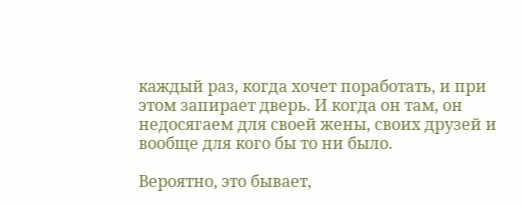каждый раз, когда хочет поработать, и при этом запирает дверь. И когда он там, он недосягаем для своей жены, своих друзей и вообще для кого бы то ни было.

Вероятно, это бывает,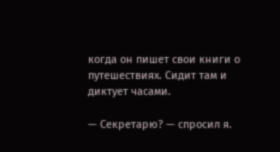когда он пишет свои книги о путешествиях. Сидит там и диктует часами.

— Секретарю? — спросил я.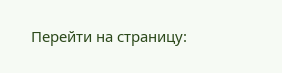Перейти на страницу: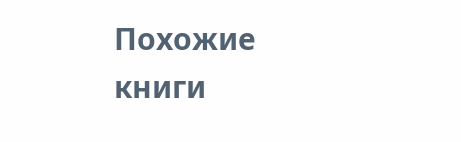Похожие книги